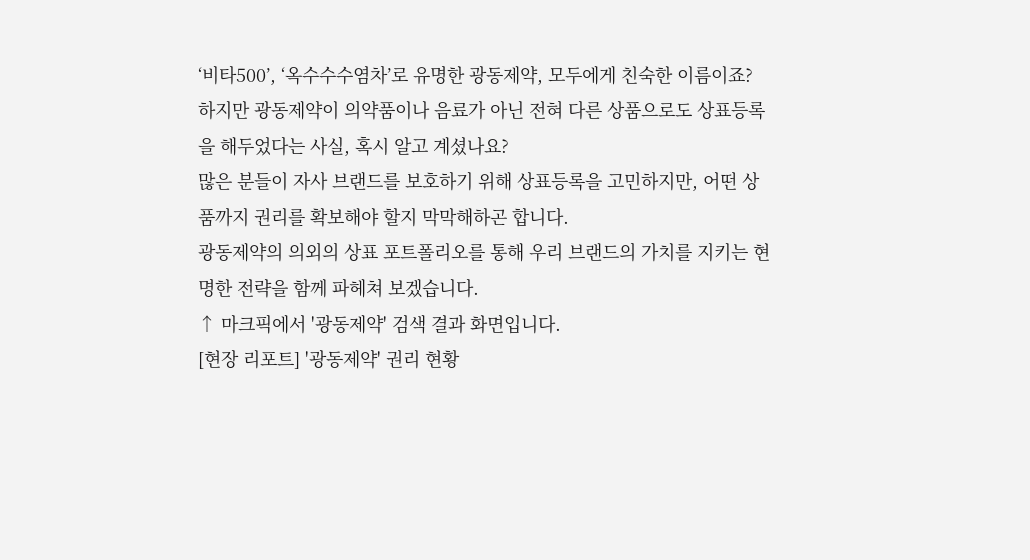‘비타500’, ‘옥수수수염차’로 유명한 광동제약, 모두에게 친숙한 이름이죠?
하지만 광동제약이 의약품이나 음료가 아닌 전혀 다른 상품으로도 상표등록을 해두었다는 사실, 혹시 알고 계셨나요?
많은 분들이 자사 브랜드를 보호하기 위해 상표등록을 고민하지만, 어떤 상품까지 권리를 확보해야 할지 막막해하곤 합니다.
광동제약의 의외의 상표 포트폴리오를 통해 우리 브랜드의 가치를 지키는 현명한 전략을 함께 파헤쳐 보겠습니다.
↑ 마크픽에서 '광동제약' 검색 결과 화면입니다.
[현장 리포트] '광동제약' 권리 현황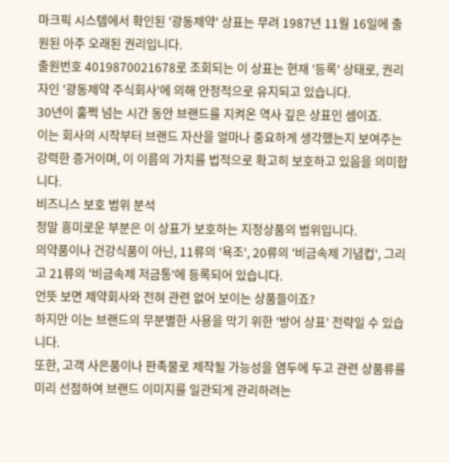마크픽 시스템에서 확인된 '광동제약' 상표는 무려 1987년 11월 16일에 출원된 아주 오래된 권리입니다.
출원번호 4019870021678로 조회되는 이 상표는 현재 '등록' 상태로, 권리자인 '광동제약 주식회사'에 의해 안정적으로 유지되고 있습니다.
30년이 훌쩍 넘는 시간 동안 브랜드를 지켜온 역사 깊은 상표인 셈이죠.
이는 회사의 시작부터 브랜드 자산을 얼마나 중요하게 생각했는지 보여주는 강력한 증거이며, 이 이름의 가치를 법적으로 확고히 보호하고 있음을 의미합니다.
비즈니스 보호 범위 분석
정말 흥미로운 부분은 이 상표가 보호하는 지정상품의 범위입니다.
의약품이나 건강식품이 아닌, 11류의 '욕조', 20류의 '비금속제 기념컵', 그리고 21류의 '비금속제 저금통'에 등록되어 있습니다.
언뜻 보면 제약회사와 전혀 관련 없어 보이는 상품들이죠?
하지만 이는 브랜드의 무분별한 사용을 막기 위한 '방어 상표' 전략일 수 있습니다.
또한, 고객 사은품이나 판촉물로 제작될 가능성을 염두에 두고 관련 상품류를 미리 선점하여 브랜드 이미지를 일관되게 관리하려는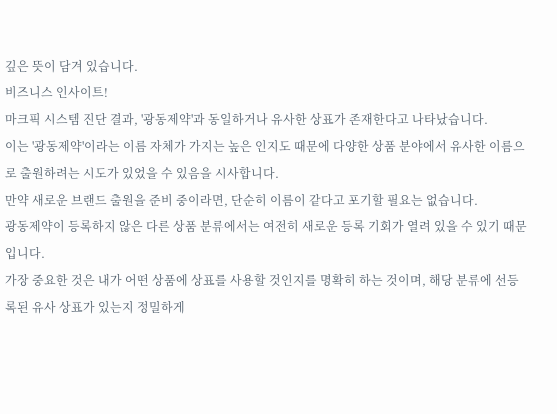깊은 뜻이 담겨 있습니다.
비즈니스 인사이트!
마크픽 시스템 진단 결과, '광동제약'과 동일하거나 유사한 상표가 존재한다고 나타났습니다.
이는 '광동제약'이라는 이름 자체가 가지는 높은 인지도 때문에 다양한 상품 분야에서 유사한 이름으로 출원하려는 시도가 있었을 수 있음을 시사합니다.
만약 새로운 브랜드 출원을 준비 중이라면, 단순히 이름이 같다고 포기할 필요는 없습니다.
광동제약이 등록하지 않은 다른 상품 분류에서는 여전히 새로운 등록 기회가 열려 있을 수 있기 때문입니다.
가장 중요한 것은 내가 어떤 상품에 상표를 사용할 것인지를 명확히 하는 것이며, 해당 분류에 선등록된 유사 상표가 있는지 정밀하게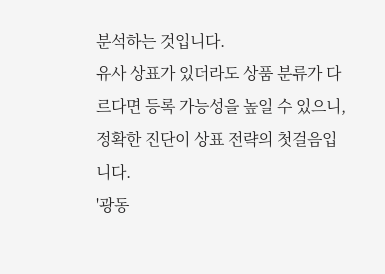분석하는 것입니다.
유사 상표가 있더라도 상품 분류가 다르다면 등록 가능성을 높일 수 있으니, 정확한 진단이 상표 전략의 첫걸음입니다.
'광동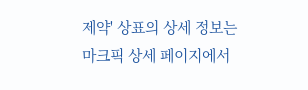제약' 상표의 상세 정보는 마크픽 상세 페이지에서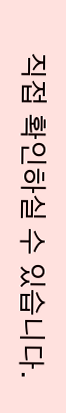직접 확인하실 수 있습니다.